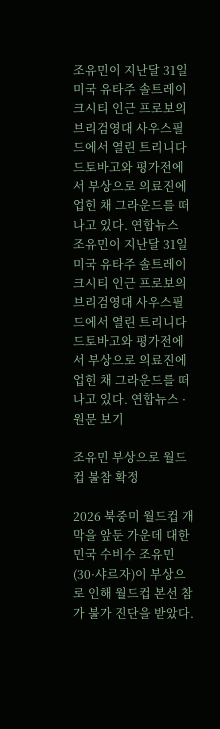조유민이 지난달 31일 미국 유타주 솔트레이크시티 인근 프로보의 브리검영대 사우스필드에서 열린 트리니다드토바고와 평가전에서 부상으로 의료진에 업힌 채 그라운드를 떠나고 있다. 연합뉴스
조유민이 지난달 31일 미국 유타주 솔트레이크시티 인근 프로보의 브리검영대 사우스필드에서 열린 트리니다드토바고와 평가전에서 부상으로 의료진에 업힌 채 그라운드를 떠나고 있다. 연합뉴스 · 원문 보기

조유민 부상으로 월드컵 불참 확정

2026 북중미 월드컵 개막을 앞둔 가운데 대한민국 수비수 조유민(30·샤르자)이 부상으로 인해 월드컵 본선 참가 불가 진단을 받았다.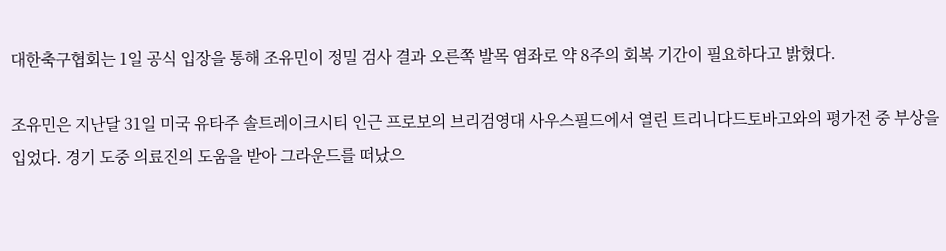대한축구협회는 1일 공식 입장을 통해 조유민이 정밀 검사 결과 오른쪽 발목 염좌로 약 8주의 회복 기간이 필요하다고 밝혔다.

조유민은 지난달 31일 미국 유타주 솔트레이크시티 인근 프로보의 브리검영대 사우스필드에서 열린 트리니다드토바고와의 평가전 중 부상을 입었다. 경기 도중 의료진의 도움을 받아 그라운드를 떠났으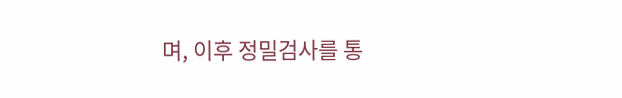며, 이후 정밀검사를 통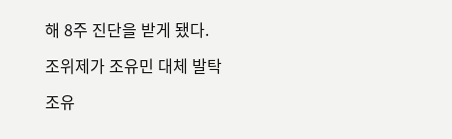해 8주 진단을 받게 됐다.

조위제가 조유민 대체 발탁

조유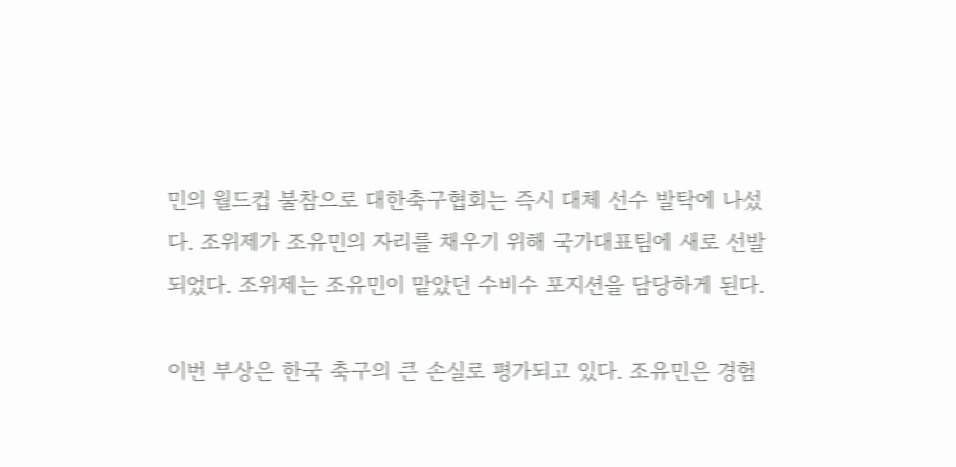민의 월드컵 불참으로 대한축구협회는 즉시 대체 선수 발탁에 나섰다. 조위제가 조유민의 자리를 채우기 위해 국가대표팀에 새로 선발되었다. 조위제는 조유민이 맡았던 수비수 포지션을 담당하게 된다.

이번 부상은 한국 축구의 큰 손실로 평가되고 있다. 조유민은 경험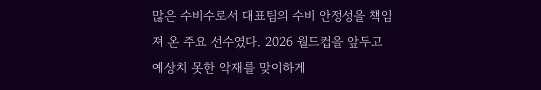많은 수비수로서 대표팀의 수비 안정성을 책임져 온 주요 선수였다. 2026 월드컵을 앞두고 예상치 못한 악재를 맞이하게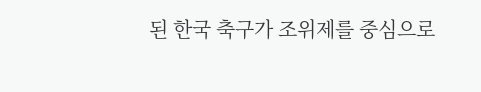된 한국 축구가 조위제를 중심으로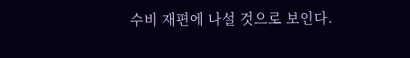수비 재편에 나설 것으로 보인다.